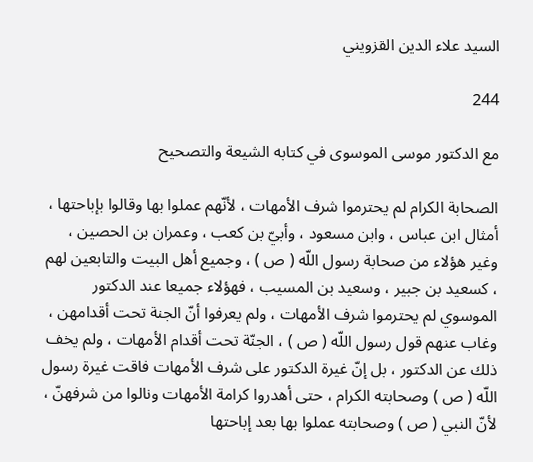السيد علاء الدين القزويني

244

مع الدكتور موسى الموسوى في كتابه الشيعة والتصحيح

الصحابة الكرام لم يحترموا شرف الأمهات ، لأنّهم عملوا بها وقالوا بإباحتها ، أمثال ابن عباس ، وابن مسعود ، وأبيّ بن كعب ، وعمران بن الحصين ، وغير هؤلاء من صحابة رسول اللّه ( ص ) ، وجميع أهل البيت والتابعين لهم ، كسعيد بن جبير ، وسعيد بن المسيب ، فهؤلاء جميعا عند الدكتور الموسوي لم يحترموا شرف الأمهات ، ولم يعرفوا أنّ الجنة تحت أقدامهن ، وغاب عنهم قول رسول اللّه ( ص ) ، الجنّة تحت أقدام الأمهات ، ولم يخف ذلك عن الدكتور ، بل إنّ غيرة الدكتور على شرف الأمهات فاقت غيرة رسول اللّه ( ص ) وصحابته الكرام ، حتى أهدروا كرامة الأمهات ونالوا من شرفهنّ ، لأنّ النبي ( ص ) وصحابته عملوا بها بعد إباحتها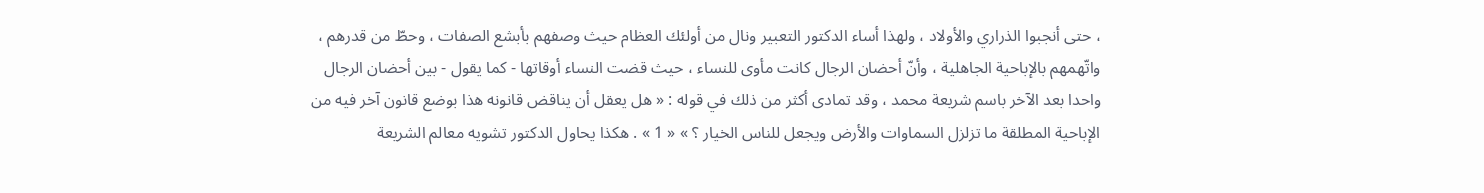، حتى أنجبوا الذراري والأولاد ، ولهذا أساء الدكتور التعبير ونال من أولئك العظام حيث وصفهم بأبشع الصفات ، وحطّ من قدرهم ، واتّهمهم بالإباحية الجاهلية ، وأنّ أحضان الرجال كانت مأوى للنساء ، حيث قضت النساء أوقاتها - كما يقول - بين أحضان الرجال واحدا بعد الآخر باسم شريعة محمد ، وقد تمادى أكثر من ذلك في قوله : « هل يعقل أن يناقض قانونه هذا بوضع قانون آخر فيه من الإباحية المطلقة ما تزلزل السماوات والأرض ويجعل للناس الخيار ؟ » « 1 » . هكذا يحاول الدكتور تشويه معالم الشريعة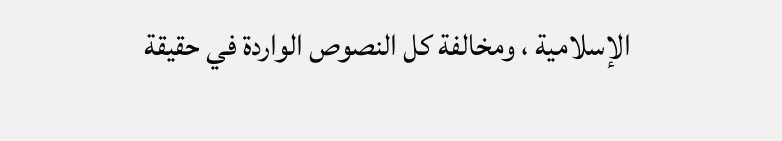الإسلامية ، ومخالفة كل النصوص الواردة في حقيقة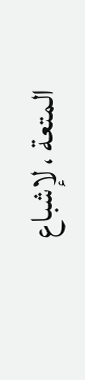المتعة ، لإشباع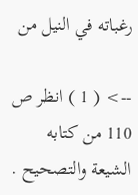رغباته في النيل من

--> ( 1 ) انظر ص 110 من كتابه الشيعة والتصحيح .